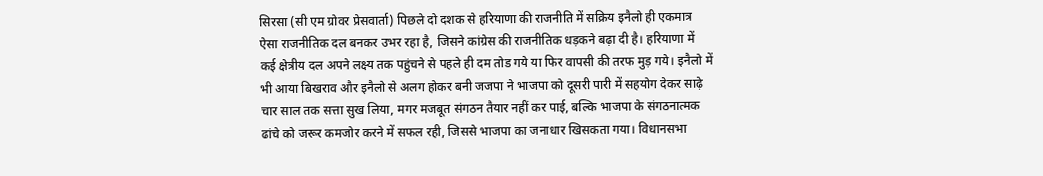सिरसा (सी एम ग्रोवर प्रेसवार्ता) पिछले दो दशक से हरियाणा की राजनीति में सक्रिय इनैलो ही एकमात्र ऐसा राजनीतिक दल बनकर उभर रहा है, जिसने कांग्रेस की राजनीतिक धड़कने बढ़ा दी है। हरियाणा में कई क्षेत्रीय दल अपने लक्ष्य तक पहुंचने से पहले ही दम तोड गये या फिर वापसी की तरफ मुड़ गये। इनैलो में भी आया बिखराव और इनैलो से अलग होकर बनी जजपा ने भाजपा को दूसरी पारी में सहयोग देकर साढ़े चार साल तक सत्ता सुख लिया, मगर मजबूत संगठन तैयार नहीं कर पाई, बल्कि भाजपा के संगठनात्मक ढांचे को जरूर कमजोर करने में सफल रही, जिससे भाजपा का जनाधार खिसकता गया। विधानसभा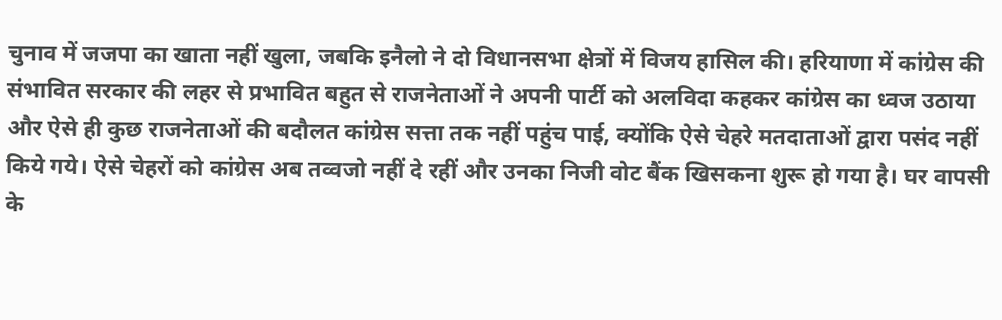चुनाव में जजपा का खाता नहीं खुला, जबकि इनैलो ने दो विधानसभा क्षेत्रों में विजय हासिल की। हरियाणा में कांग्रेस की संभावित सरकार की लहर से प्रभावित बहुत से राजनेताओं ने अपनी पार्टी को अलविदा कहकर कांग्रेस का ध्वज उठाया और ऐसे ही कुछ राजनेताओं की बदौलत कांग्रेस सत्ता तक नहीं पहुंच पाई, क्योंकि ऐसे चेहरे मतदाताओं द्वारा पसंद नहीं किये गये। ऐसे चेहरों को कांग्रेस अब तव्वजो नहीं दे रहीं और उनका निजी वोट बैंक खिसकना शुरू हो गया है। घर वापसी के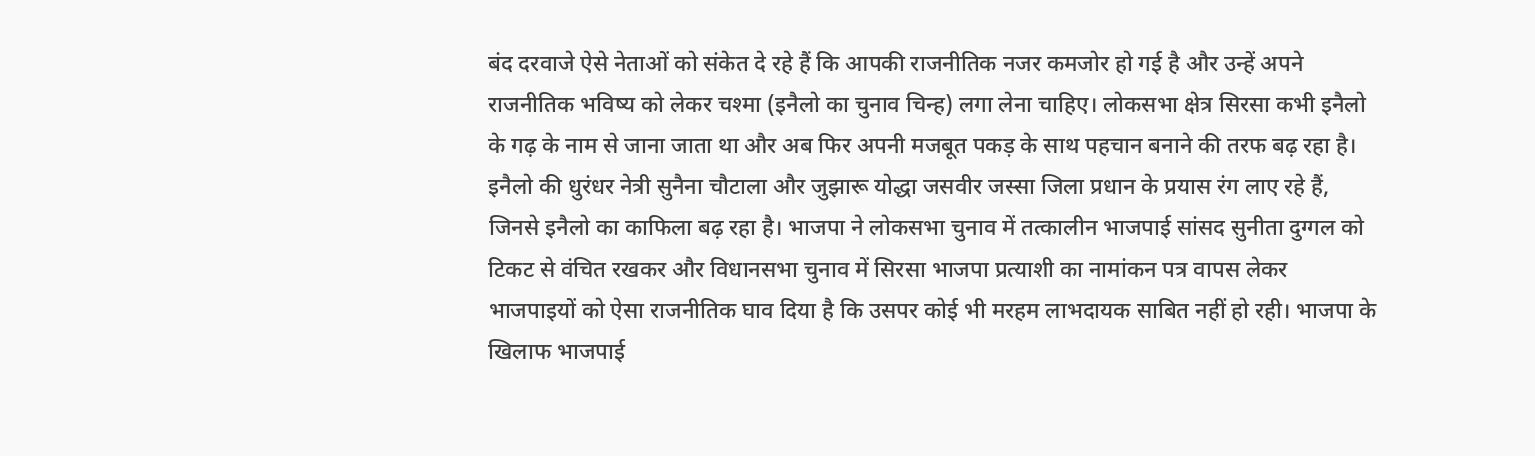बंद दरवाजे ऐसे नेताओं को संकेत दे रहे हैं कि आपकी राजनीतिक नजर कमजोर हो गई है और उन्हें अपने राजनीतिक भविष्य को लेकर चश्मा (इनैलो का चुनाव चिन्ह) लगा लेना चाहिए। लोकसभा क्षेत्र सिरसा कभी इनैलो के गढ़ के नाम से जाना जाता था और अब फिर अपनी मजबूत पकड़ के साथ पहचान बनाने की तरफ बढ़ रहा है। इनैलो की धुरंधर नेत्री सुनैना चौटाला और जुझारू योद्धा जसवीर जस्सा जिला प्रधान के प्रयास रंग लाए रहे हैं, जिनसे इनैलो का काफिला बढ़ रहा है। भाजपा ने लोकसभा चुनाव में तत्कालीन भाजपाई सांसद सुनीता दुग्गल को टिकट से वंचित रखकर और विधानसभा चुनाव में सिरसा भाजपा प्रत्याशी का नामांकन पत्र वापस लेकर भाजपाइयों को ऐसा राजनीतिक घाव दिया है कि उसपर कोई भी मरहम लाभदायक साबित नहीं हो रही। भाजपा के खिलाफ भाजपाई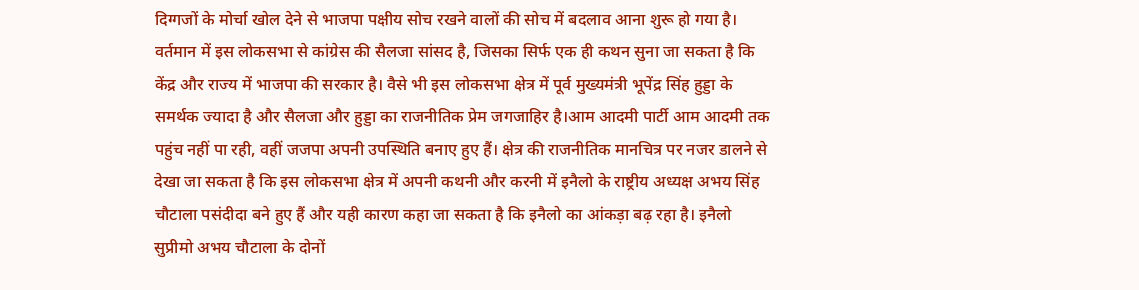दिग्गजों के मोर्चा खोल देने से भाजपा पक्षीय सोच रखने वालों की सोच में बदलाव आना शुरू हो गया है। वर्तमान में इस लोकसभा से कांग्रेस की सैलजा सांसद है, जिसका सिर्फ एक ही कथन सुना जा सकता है कि केंद्र और राज्य में भाजपा की सरकार है। वैसे भी इस लोकसभा क्षेत्र में पूर्व मुख्यमंत्री भूपेंद्र सिंह हुड्डा के समर्थक ज्यादा है और सैलजा और हुड्डा का राजनीतिक प्रेम जगजाहिर है।आम आदमी पार्टी आम आदमी तक पहुंच नहीं पा रही, वहीं जजपा अपनी उपस्थिति बनाए हुए हैं। क्षेत्र की राजनीतिक मानचित्र पर नजर डालने से देखा जा सकता है कि इस लोकसभा क्षेत्र में अपनी कथनी और करनी में इनैलो के राष्ट्रीय अध्यक्ष अभय सिंह चौटाला पसंदीदा बने हुए हैं और यही कारण कहा जा सकता है कि इनैलो का आंकड़ा बढ़ रहा है। इनैलो सुप्रीमो अभय चौटाला के दोनों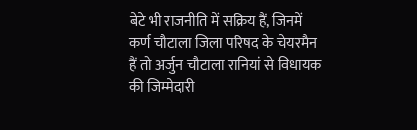बेटे भी राजनीति में सक्रिय हैं, जिनमें कर्ण चौटाला जिला परिषद के चेयरमैन हैं तो अर्जुन चौटाला रानियां से विधायक की जिम्मेदारी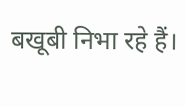बखूबी निभा रहे हैं।